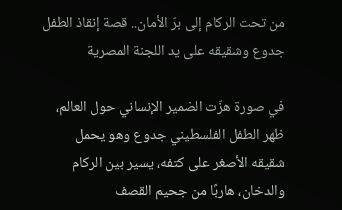من تحت الركام إلى برّ الأمان.. قصة إنقاذ الطفل جدوع وشقيقه على يد اللجنة المصرية

في صورة هزّت الضمير الإنساني حول العالم، ظهر الطفل الفلسطيني جدوع وهو يحمل شقيقه الأصغر على كتفه، يسير بين الركام والدخان، هاربًا من جحيم القصف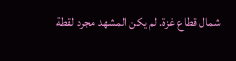شمال قطاع غزة. لم يكن المشهد مجرد لقطة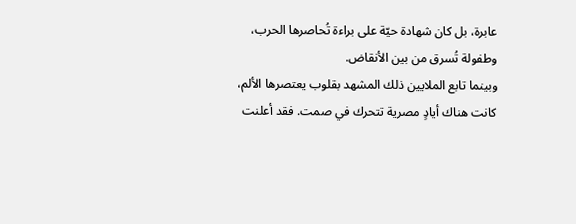عابرة، بل كان شهادة حيّة على براءة تُحاصرها الحرب، وطفولة تُسرق من بين الأنقاض.
وبينما تابع الملايين ذلك المشهد بقلوب يعتصرها الألم، كانت هناك أيادٍ مصرية تتحرك في صمت. فقد أعلنت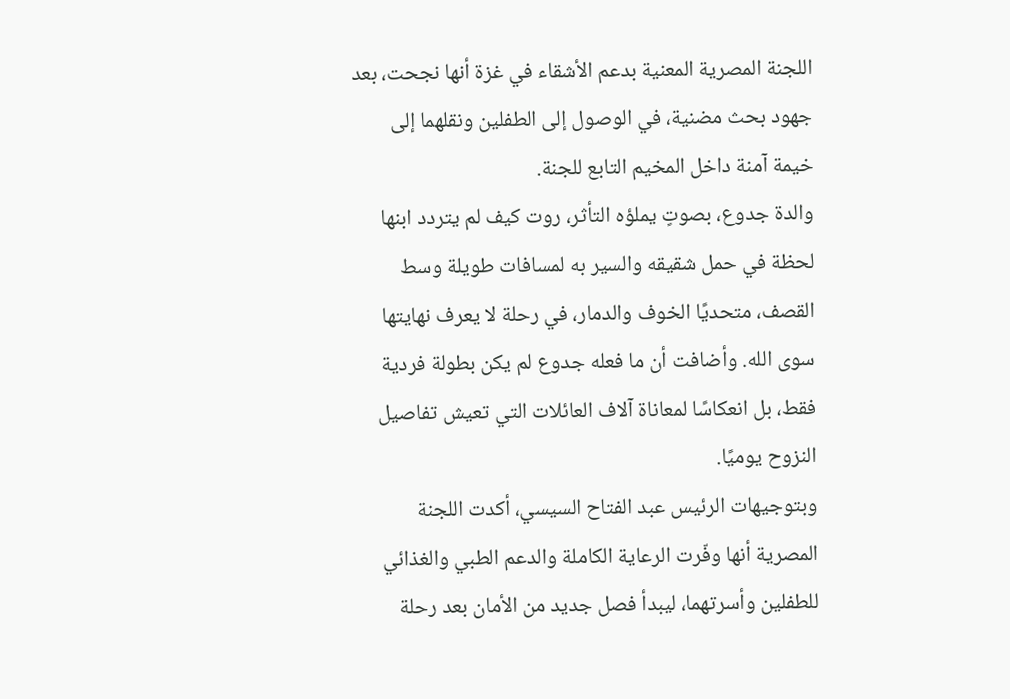اللجنة المصرية المعنية بدعم الأشقاء في غزة أنها نجحت، بعد جهود بحث مضنية، في الوصول إلى الطفلين ونقلهما إلى خيمة آمنة داخل المخيم التابع للجنة.
والدة جدوع، بصوتٍ يملؤه التأثر، روت كيف لم يتردد ابنها لحظة في حمل شقيقه والسير به لمسافات طويلة وسط القصف، متحديًا الخوف والدمار، في رحلة لا يعرف نهايتها سوى الله. وأضافت أن ما فعله جدوع لم يكن بطولة فردية فقط، بل انعكاسًا لمعاناة آلاف العائلات التي تعيش تفاصيل النزوح يوميًا.
وبتوجيهات الرئيس عبد الفتاح السيسي، أكدت اللجنة المصرية أنها وفّرت الرعاية الكاملة والدعم الطبي والغذائي للطفلين وأسرتهما، ليبدأ فصل جديد من الأمان بعد رحلة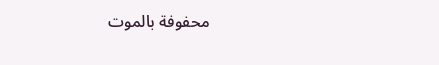محفوفة بالموت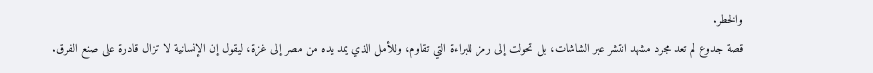والخطر.
قصة جدوع لم تعد مجرد مشهد انتشر عبر الشاشات، بل تحولت إلى رمز للبراءة التي تقاوم، وللأمل الذي يمد يده من مصر إلى غزة، ليقول إن الإنسانية لا تزال قادرة على صنع الفرق.